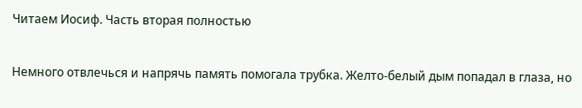Читаем Иосиф. Часть вторая полностью

Немного отвлечься и напрячь память помогала трубка. Желто-белый дым попадал в глаза, но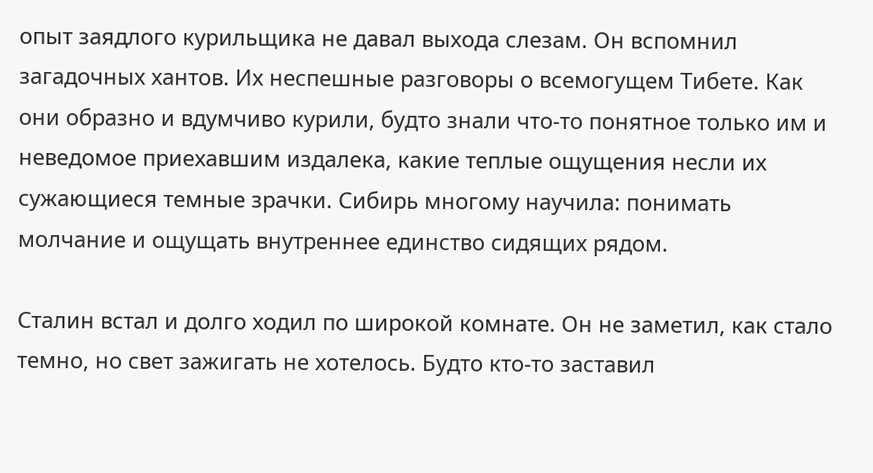опыт заядлого курильщика не давал выхода слезам. Он вспомнил загадочных хантов. Их неспешные разговоры о всемогущем Тибете. Как они образно и вдумчиво курили, будто знали что-то понятное только им и неведомое приехавшим издалека, какие теплые ощущения несли их сужающиеся темные зрачки. Сибирь многому научила: понимать молчание и ощущать внутреннее единство сидящих рядом.

Сталин встал и долго ходил по широкой комнате. Он не заметил, как стало темно, но свет зажигать не хотелось. Будто кто-то заставил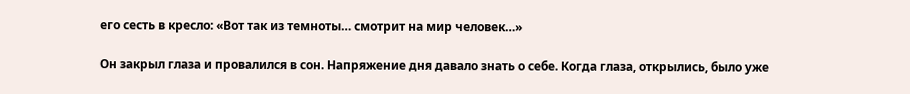его сесть в кресло: «Вот так из темноты… смотрит на мир человек…»

Он закрыл глаза и провалился в сон. Напряжение дня давало знать о себе. Когда глаза, открылись, было уже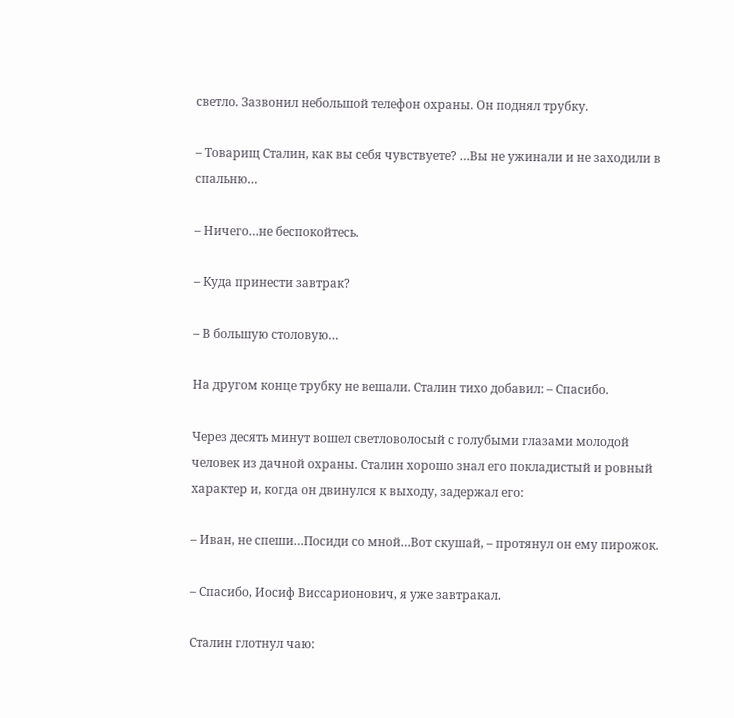светло. Зазвонил небольшой телефон охраны. Он поднял трубку.

– Товарищ Сталин, как вы себя чувствуете? …Вы не ужинали и не заходили в спальню…

– Ничего…не беспокойтесь.

– Куда принести завтрак?

– В большую столовую…

На другом конце трубку не вешали. Сталин тихо добавил: – Спасибо.

Через десять минут вошел светловолосый с голубыми глазами молодой человек из дачной охраны. Сталин хорошо знал его покладистый и ровный характер и, когда он двинулся к выходу, задержал его:

– Иван, не спеши…Посиди со мной…Вот скушай, – протянул он ему пирожок.

– Спасибо, Иосиф Виссарионович, я уже завтракал.

Сталин глотнул чаю: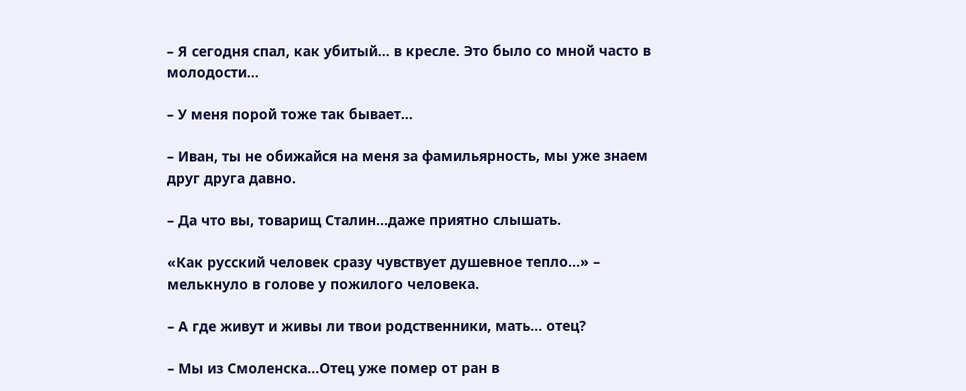– Я сегодня спал, как убитый… в кресле. Это было со мной часто в молодости…

– У меня порой тоже так бывает…

– Иван, ты не обижайся на меня за фамильярность, мы уже знаем друг друга давно.

– Да что вы, товарищ Сталин…даже приятно слышать.

«Как русский человек сразу чувствует душевное тепло…» – мелькнуло в голове у пожилого человека.

– А где живут и живы ли твои родственники, мать… отец?

– Мы из Смоленска…Отец уже помер от ран в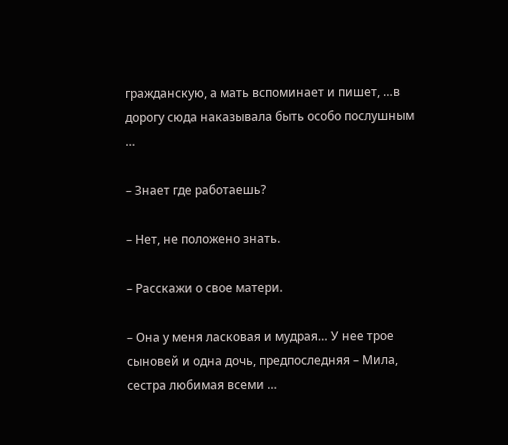гражданскую, а мать вспоминает и пишет, …в дорогу сюда наказывала быть особо послушным …

– Знает где работаешь?

– Нет, не положено знать.

– Расскажи о свое матери.

– Она у меня ласковая и мудрая… У нее трое сыновей и одна дочь, предпоследняя – Мила, сестра любимая всеми …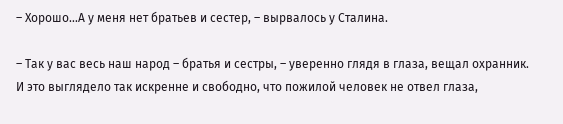– Хорошо…А у меня нет братьев и сестер, – вырвалось у Сталина.

– Так у вас весь наш народ – братья и сестры, – уверенно глядя в глаза, вещал охранник. И это выглядело так искренне и свободно, что пожилой человек не отвел глаза,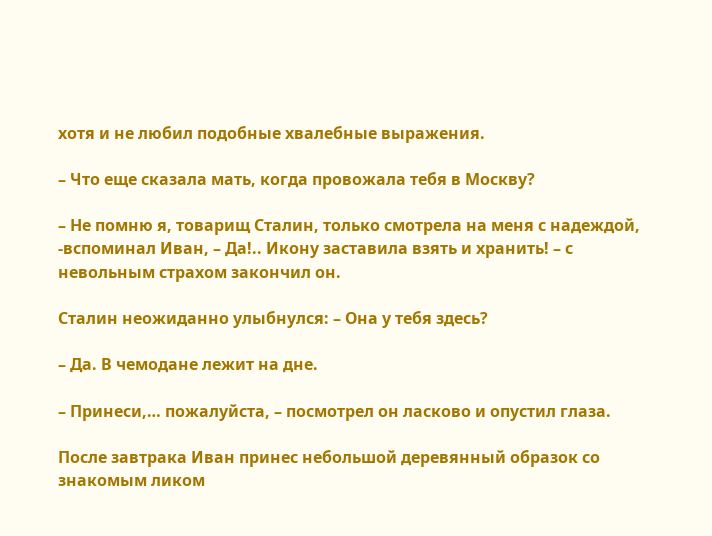хотя и не любил подобные хвалебные выражения.

– Что еще сказала мать, когда провожала тебя в Москву?

– Не помню я, товарищ Сталин, только смотрела на меня с надеждой, -вспоминал Иван, – Да!.. Икону заставила взять и хранить! – с невольным страхом закончил он.

Сталин неожиданно улыбнулся: – Она у тебя здесь?

– Да. В чемодане лежит на дне.

– Принеси,… пожалуйста, – посмотрел он ласково и опустил глаза.

После завтрака Иван принес небольшой деревянный образок со знакомым ликом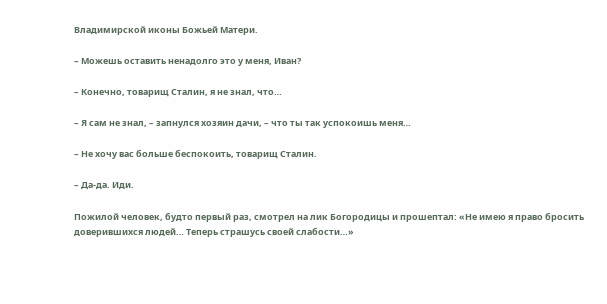Владимирской иконы Божьей Матери.

– Можешь оставить ненадолго это у меня, Иван?

– Конечно, товарищ Сталин, я не знал, что…

– Я сам не знал, – запнулся хозяин дачи, – что ты так успокоишь меня…

– Не хочу вас больше беспокоить, товарищ Сталин.

– Да-да. Иди.

Пожилой человек, будто первый раз, смотрел на лик Богородицы и прошептал: «Не имею я право бросить доверившихся людей… Теперь страшусь своей слабости…»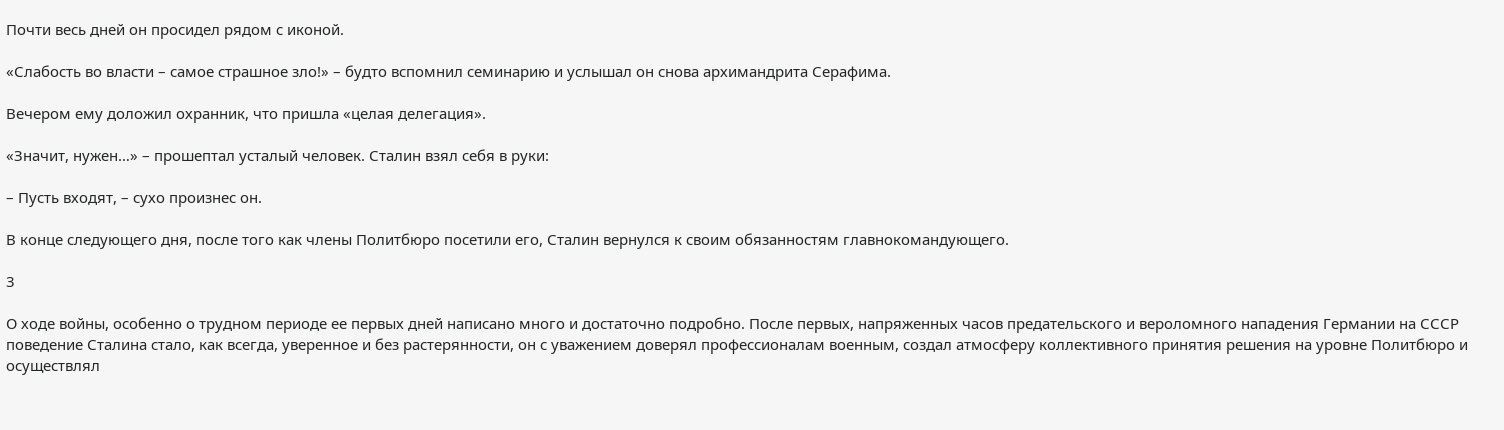Почти весь дней он просидел рядом с иконой.

«Слабость во власти – самое страшное зло!» – будто вспомнил семинарию и услышал он снова архимандрита Серафима.

Вечером ему доложил охранник, что пришла «целая делегация».

«Значит, нужен…» – прошептал усталый человек. Сталин взял себя в руки:

– Пусть входят, – сухо произнес он.

В конце следующего дня, после того как члены Политбюро посетили его, Сталин вернулся к своим обязанностям главнокомандующего.

3

О ходе войны, особенно о трудном периоде ее первых дней написано много и достаточно подробно. После первых, напряженных часов предательского и вероломного нападения Германии на СССР поведение Сталина стало, как всегда, уверенное и без растерянности, он с уважением доверял профессионалам военным, создал атмосферу коллективного принятия решения на уровне Политбюро и осуществлял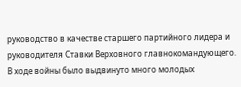руководство в качестве старшего партийного лидера и руководителя Ставки Верховного главнокомандующего. В ходе войны было выдвинуто много молодых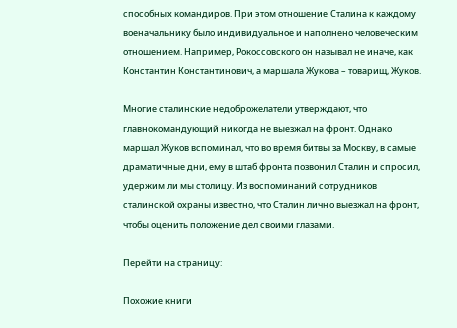способных командиров. При этом отношение Сталина к каждому военачальнику было индивидуальное и наполнено человеческим отношением. Например, Рокоссовского он называл не иначе, как Константин Константинович, а маршала Жукова – товарищ, Жуков.

Многие сталинские недоброжелатели утверждают, что главнокомандующий никогда не выезжал на фронт. Однако маршал Жуков вспоминал, что во время битвы за Москву, в самые драматичные дни, ему в штаб фронта позвонил Сталин и спросил, удержим ли мы столицу. Из воспоминаний сотрудников сталинской охраны известно, что Сталин лично выезжал на фронт, чтобы оценить положение дел своими глазами.

Перейти на страницу:

Похожие книги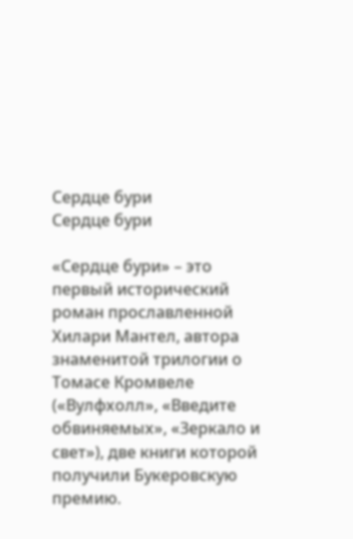Сердце бури
Сердце бури

«Сердце бури» – это первый исторический роман прославленной Хилари Мантел, автора знаменитой трилогии о Томасе Кромвеле («Вулфхолл», «Введите обвиняемых», «Зеркало и свет»), две книги которой получили Букеровскую премию.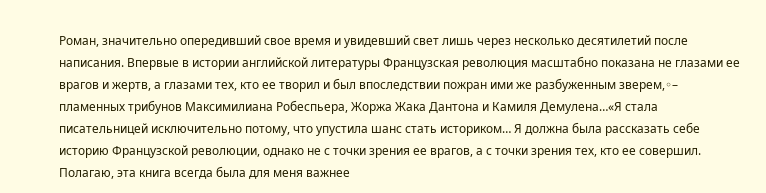Роман, значительно опередивший свое время и увидевший свет лишь через несколько десятилетий после написания. Впервые в истории английской литературы Французская революция масштабно показана не глазами ее врагов и жертв, а глазами тех, кто ее творил и был впоследствии пожран ими же разбуженным зверем,◦– пламенных трибунов Максимилиана Робеспьера, Жоржа Жака Дантона и Камиля Демулена…«Я стала писательницей исключительно потому, что упустила шанс стать историком… Я должна была рассказать себе историю Французской революции, однако не с точки зрения ее врагов, а с точки зрения тех, кто ее совершил. Полагаю, эта книга всегда была для меня важнее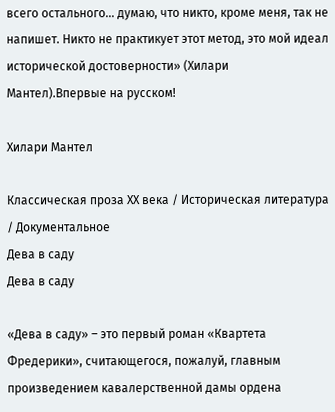всего остального… думаю, что никто, кроме меня, так не напишет. Никто не практикует этот метод, это мой идеал исторической достоверности» (Хилари Мантел).Впервые на русском!

Хилари Мантел

Классическая проза ХX века / Историческая литература / Документальное
Дева в саду
Дева в саду

«Дева в саду» – это первый роман «Квартета Фредерики», считающегося, пожалуй, главным произведением кавалерственной дамы ордена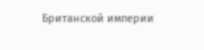Британской империи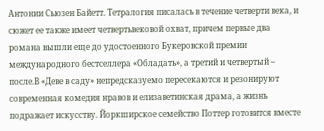Антонии Сьюзен Байетт. Тетралогия писалась в течение четверти века, и сюжет ее также имеет четвертьвековой охват, причем первые два романа вышли еще до удостоенного Букеровской премии международного бестселлера «Обладать», а третий и четвертый – после.В «Деве в саду» непредсказуемо пересекаются и резонируют современная комедия нравов и елизаветинская драма, а жизнь подражает искусству. Йоркширское семейство Поттер готовится вместе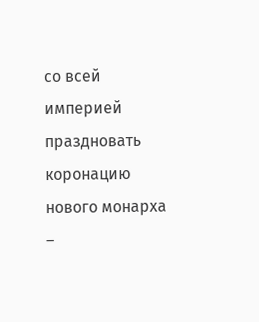со всей империей праздновать коронацию нового монарха –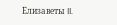Елизаветы II.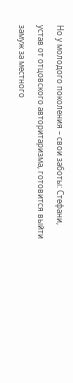Но у молодого поколения – свои заботы: Стефани, устав от отцовского авторитаризма, готовится выйти замуж за местного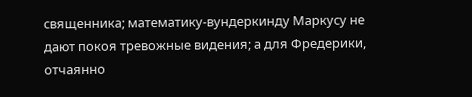священника; математику-вундеркинду Маркусу не дают покоя тревожные видения; а для Фредерики, отчаянно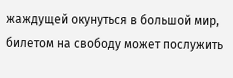жаждущей окунуться в большой мир, билетом на свободу может послужить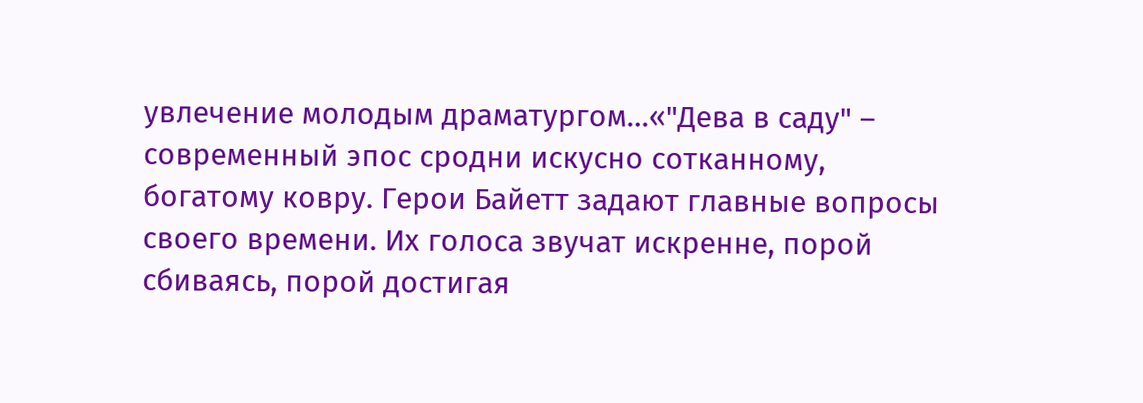увлечение молодым драматургом…«"Дева в саду" – современный эпос сродни искусно сотканному, богатому ковру. Герои Байетт задают главные вопросы своего времени. Их голоса звучат искренне, порой сбиваясь, порой достигая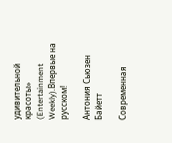удивительной красоты» (Entertainment Weekly).Впервые на русском!

Антония Сьюзен Байетт

Современная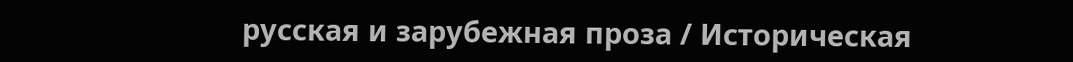русская и зарубежная проза / Историческая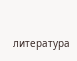литература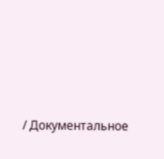/ Документальное